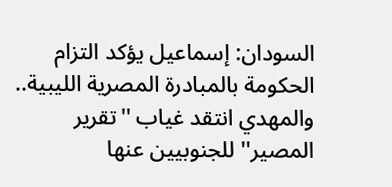السودان: إسماعيل يؤكد التزام الحكومة بالمبادرة المصرية الليبية.. والمهدي انتقد غياب ''تقرير المصير'' للجنوبيين عنها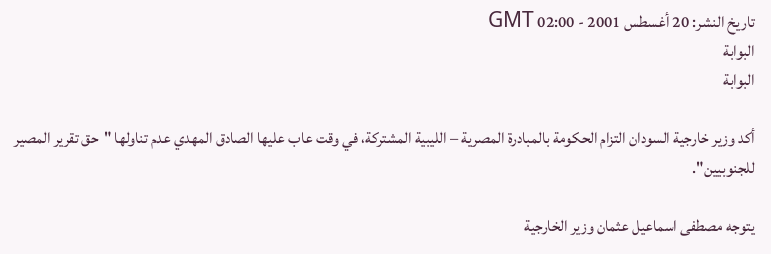تاريخ النشر: 20 أغسطس 2001 - 02:00 GMT
البوابة
البوابة

أكد وزير خارجية السودان التزام الحكومة بالمبادرة المصرية – الليبية المشتركة، في وقت عاب عليها الصادق المهدي عدم تناولها "حق تقرير المصير للجنوبيين".

يتوجه مصطفى اسماعيل عثمان وزير الخارجية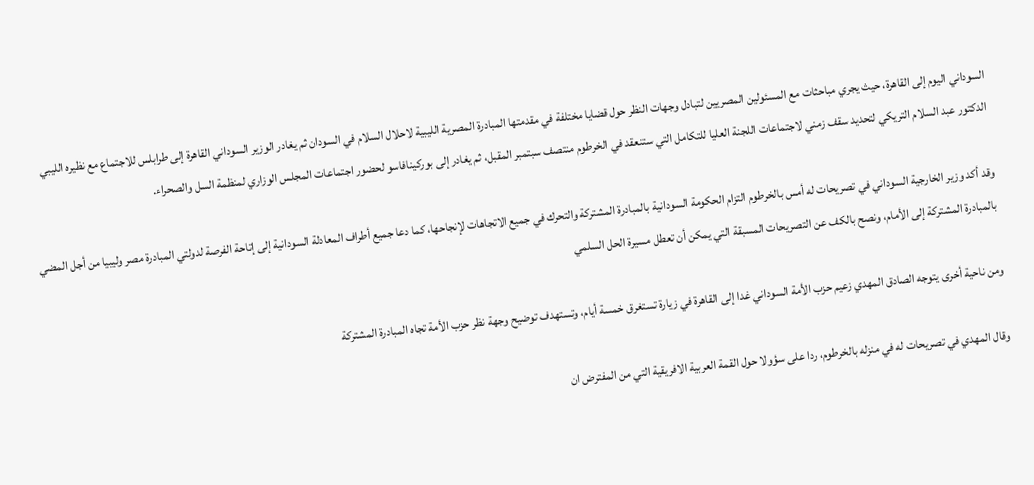السوداني اليوم إلى القاهرة، حيث يجري مباحثات مع المسئولين المصريين لتبادل وجهات النظر حول قضايا مختلفة في مقدمتها المبادرة المصرية الليبية لاحلال السلام في السودان ثم يغادر الوزير السوداني القاهرة إلى طرابلس للاجتماع مع نظيره الليبي الدكتور عبد السلام التريكي لتحديد سقف زمني لاجتماعات اللجنة العليا للتكامل التي ستنعقد في الخرطوم منتصف سبتمبر المقبل، ثم يغادر إلى بوركينافاسو لحضور اجتماعات المجلس الوزاري لمنظمة السل والصحراء.

وقد أكد وزير الخارجية السوداني في تصريحات له أمس بالخرطوم التزام الحكومة السودانية بالمبادرة المشتركة والتحرك في جميع الاتجاهات لإنجاحها، كما دعا جميع أطراف المعادلة السودانية إلى إتاحة الفرصة لدولتي المبادرة مصر وليبيا من أجل المضي بالمبادرة المشتركة إلى الأمام، ونصح بالكف عن التصريحات المسبقة التي يمكن أن تعطل مسيرة الحل السلمي

ومن ناحية أخرى يتوجه الصادق المهدي زعيم حزب الأمة السوداني غدا إلى القاهرة في زيارة تستغرق خمسة أيام، وتستهدف توضيح وجهة نظر حزب الأمة تجاه المبادرة المشتركة

وقال المهدي في تصريحات له في منزله بالخرطوم، ردا على سؤولا حول القمة العربية الافريقية التي من المفترض ان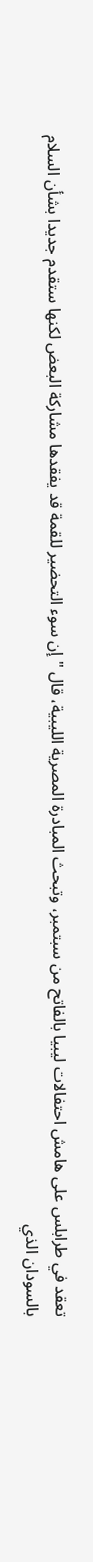تعقد في طرابلس على هامش احتفالات ليبيا بالفاتح من سبتمبر، وتبحث المبادرة المصرية الليبية، قال " إن سوء التحضير للقمة قد يفقدها مشاركة البعض لكنها ستقدم جديدا بشأن السلام بالسودان الذي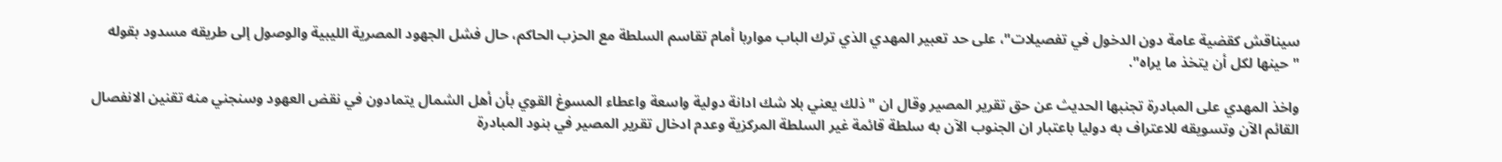سيناقش كقضية عامة دون الدخول في تفصيلات"، على حد تعبير المهدي الذي ترك الباب مواربا أمام تقاسم السلطة مع الحزب الحاكم، حال فشل الجهود المصرية الليبية والوصول إلى طريقه مسدود بقوله "حينها لكل أن يتخذ ما يراه".

واخذ المهدي على المبادرة تجنبها الحديث عن حق تقرير المصير وقال ان "ذلك يعني بلا شك ادانة دولية واسعة واعطاء المسوغ القوي بأن أهل الشمال يتمادون في نقض العهود وسنجني منه تقنين الانفصال القائم الآن وتسويقه للاعتراف به دوليا باعتبار ان الجنوب الآن به سلطة قائمة غير السلطة المركزية وعدم ادخال تقرير المصير في بنود المبادرة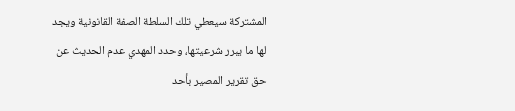المشتركة سيعطي تلك السلطة الصفة القانونية ويجد لها ما يبرر شرعيتها، وحدد المهدي عدم الحديث عن حق تقرير المصير بأحد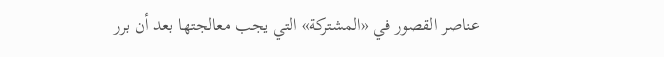عناصر القصور في «المشتركة» التي يجب معالجتها بعد أن برر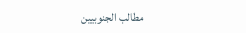مطالب الجنوبيين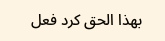بهذا الحق كرد فعل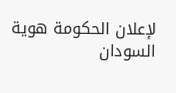لإعلان الحكومة هوية السودان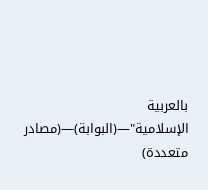بالعربية الإسلامية"—(البوابة)—(مصادر متعددة)